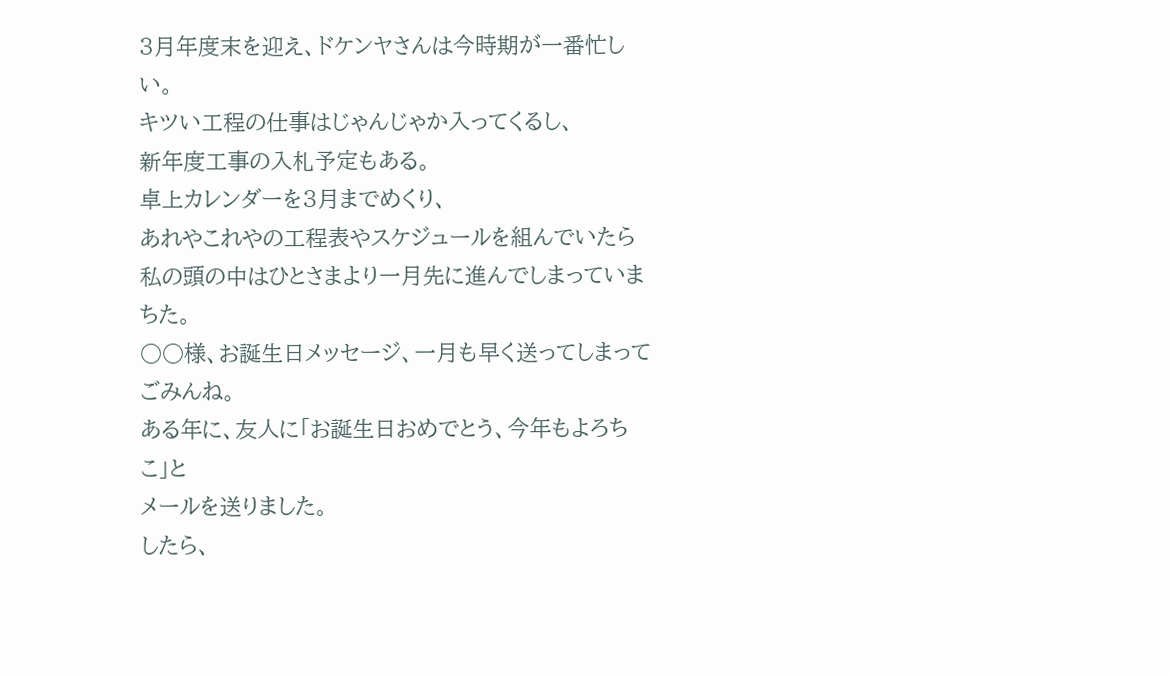3月年度末を迎え、ドケンヤさんは今時期が一番忙しい。
キツい工程の仕事はじゃんじゃか入ってくるし、
新年度工事の入札予定もある。
卓上カレンダーを3月までめくり、
あれやこれやの工程表やスケジュールを組んでいたら
私の頭の中はひとさまより一月先に進んでしまっていまちた。
○○様、お誕生日メッセージ、一月も早く送ってしまって
ごみんね。
ある年に、友人に「お誕生日おめでとう、今年もよろちこ」と
メールを送りました。
したら、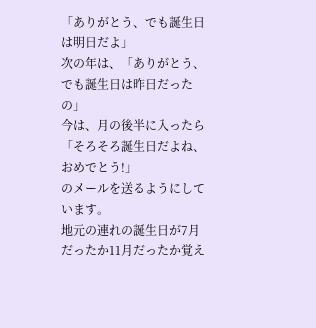「ありがとう、でも誕生日は明日だよ」
次の年は、「ありがとう、でも誕生日は昨日だったの」
今は、月の後半に入ったら「そろそろ誕生日だよね、おめでとう!」
のメールを送るようにしています。
地元の連れの誕生日が7月だったか11月だったか覚え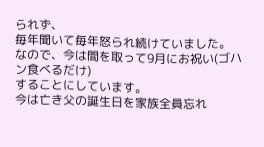られず、
毎年聞いて毎年怒られ続けていました。
なので、今は間を取って9月にお祝い(ゴハン食べるだけ)
することにしています。
今は亡き父の誕生日を家族全員忘れ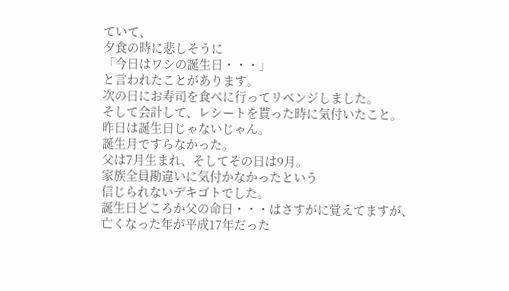ていて、
夕食の時に悲しそうに
「今日はワシの誕生日・・・」
と言われたことがあります。
次の日にお寿司を食べに行ってリベンジしました。
そして会計して、レシートを貰った時に気付いたこと。
昨日は誕生日じゃないじゃん。
誕生月ですらなかった。
父は7月生まれ、そしてその日は9月。
家族全員勘違いに気付かなかったという
信じられないデキゴトでした。
誕生日どころか父の命日・・・はさすがに覚えてますが、
亡くなった年が平成17年だった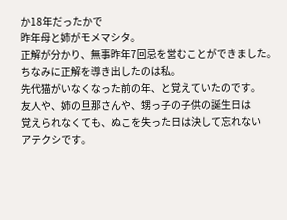か18年だったかで
昨年母と姉がモメマシタ。
正解が分かり、無事昨年7回忌を営むことができました。
ちなみに正解を導き出したのは私。
先代猫がいなくなった前の年、と覚えていたのです。
友人や、姉の旦那さんや、甥っ子の子供の誕生日は
覚えられなくても、ぬこを失った日は決して忘れない
アテクシです。